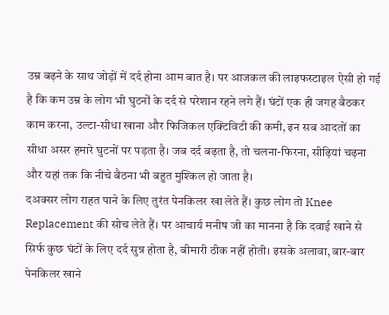उम्र बढ़ने के साथ जोड़ों में दर्द होना आम बात है। पर आजकल की लाइफस्टाइल ऐसी हो गई है कि कम उम्र के लोग भी घुटनों के दर्द से परेशान रहने लगे हैं। घंटों एक ही जगह बैठकर काम करना, उल्टा-सीधा खाना और फिजिकल एक्टिविटी की कमी, इन सब आदतों का सीधा असर हमारे घुटनों पर पड़ता है। जब दर्द बढ़ता है, तो चलना-फिरना, सीढ़ियां चढ़ना और यहां तक कि नीचे बैठना भी बहुत मुश्किल हो जाता है।
दअक्सर लोग राहत पाने के लिए तुरंत पेनकिलर खा लेते हैं। कुछ लोग तो Knee Replacement की सोच लेते हैं। पर आचार्य मनीष जी का मानना है कि दवाई खाने से सिर्फ कुछ घंटों के लिए दर्द सुन्न होता है, बीमारी ठीक नहीं होती। इसके अलावा, बार-बार पेनकिलर खाने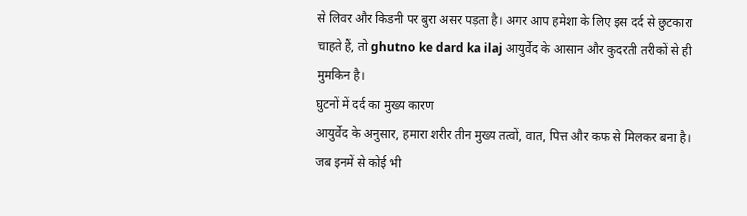से लिवर और किडनी पर बुरा असर पड़ता है। अगर आप हमेशा के लिए इस दर्द से छुटकारा चाहते हैं, तो ghutno ke dard ka ilaj आयुर्वेद के आसान और कुदरती तरीकों से ही मुमकिन है।
घुटनों में दर्द का मुख्य कारण
आयुर्वेद के अनुसार, हमारा शरीर तीन मुख्य तत्वों, वात, पित्त और कफ से मिलकर बना है। जब इनमें से कोई भी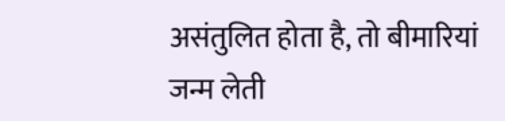असंतुलित होता है, तो बीमारियां जन्म लेती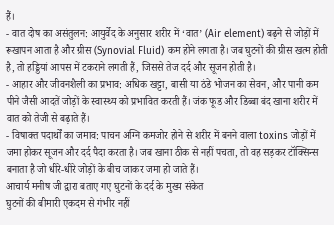हैं।
- वात दोष का असंतुलन: आयुर्वेद के अनुसार शरीर में ‘वात’ (Air element) बढ़ने से जोड़ों में रूखापन आता है और ग्रीस (Synovial Fluid) कम होने लगता है। जब घुटनों की ग्रीस खत्म होती है, तो हड्डियां आपस में टकराने लगती हैं, जिससे तेज दर्द और सूजन होती है।
- आहार और जीवनशैली का प्रभाव: अधिक खट्टा, बासी या ठंडे भोजन का सेवन, और पानी कम पीने जैसी आदतें जोड़ों के स्वास्थ्य को प्रभावित करती हैं। जंक फूड और डिब्बा बंद खाना शरीर में वात को तेजी से बढ़ाते हैं।
- विषाक्त पदार्थों का जमाव: पाचन अग्नि कमजोर होने से शरीर में बनने वाला toxins जोड़ों में जमा होकर सूजन और दर्द पैदा करता है। जब खाना ठीक से नहीं पचता, तो वह सड़कर टॉक्सिन्स बनाता है जो धीरे-धीरे जोड़ों के बीच जाकर जमा हो जाते हैं।
आचार्य मनीष जी द्वारा बताए गए घुटनों के दर्द के मुख्य संकेत
घुटनों की बीमारी एकदम से गंभीर नहीं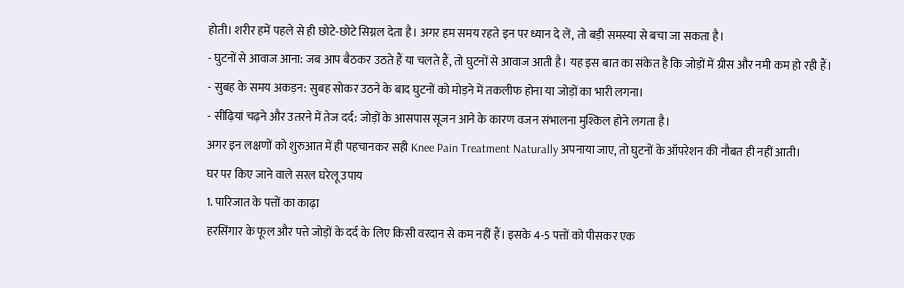होती। शरीर हमें पहले से ही छोटे-छोटे सिग्नल देता है। अगर हम समय रहते इन पर ध्यान दे लें, तो बड़ी समस्या से बचा जा सकता है।
- घुटनों से आवाज आना: जब आप बैठकर उठते हैं या चलते हैं, तो घुटनों से आवाज आती है। यह इस बात का संकेत है कि जोड़ों में ग्रीस और नमी कम हो रही हैं।
- सुबह के समय अकड़न: सुबह सोकर उठने के बाद घुटनों को मोड़ने में तकलीफ होना या जोड़ों का भारी लगना।
- सीढ़ियां चढ़ने और उतरने में तेज दर्द: जोड़ों के आसपास सूजन आने के कारण वजन संभालना मुश्किल होने लगता है।
अगर इन लक्षणों को शुरुआत में ही पहचानकर सही Knee Pain Treatment Naturally अपनाया जाए, तो घुटनों के ऑपरेशन की नौबत ही नहीं आती।
घर पर किए जाने वाले सरल घरेलू उपाय
1. पारिजात के पत्तों का काढ़ा
हरसिंगार के फूल और पत्ते जोड़ों के दर्द के लिए किसी वरदान से कम नहीं हैं। इसके 4-5 पत्तों को पीसकर एक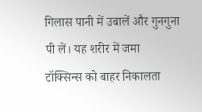गिलास पानी में उबालें और गुनगुना पी लें। यह शरीर में जमा टॉक्सिन्स को बाहर निकालता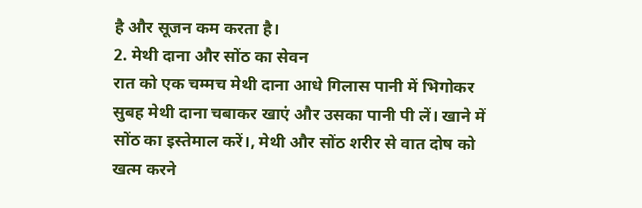है और सूजन कम करता है।
2. मेथी दाना और सोंठ का सेवन
रात को एक चम्मच मेथी दाना आधे गिलास पानी में भिगोकर सुबह मेथी दाना चबाकर खाएं और उसका पानी पी लें। खाने में सोंठ का इस्तेमाल करें।, मेथी और सोंठ शरीर से वात दोष को खत्म करने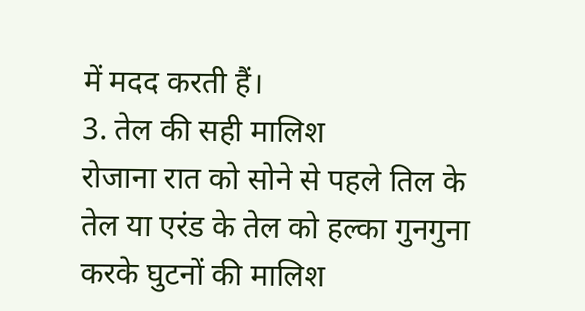में मदद करती हैं।
3. तेल की सही मालिश
रोजाना रात को सोने से पहले तिल के तेल या एरंड के तेल को हल्का गुनगुना करके घुटनों की मालिश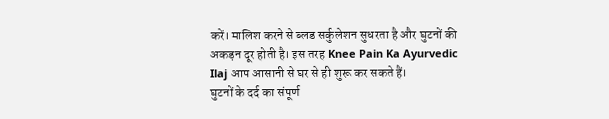करें। मालिश करने से ब्लड सर्कुलेशन सुधरता है और घुटनों की अकड़न दूर होती है। इस तरह Knee Pain Ka Ayurvedic Ilaj आप आसानी से घर से ही शुरू कर सकते हैं।
घुटनों के दर्द का संपूर्ण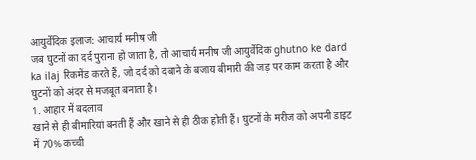आयुर्वेदिक इलाज: आचार्य मनीष जी
जब घुटनों का दर्द पुराना हो जाता है, तो आचार्य मनीष जी आयुर्वेदिक ghutno ke dard ka ilaj रिकमेंड करते हैं, जो दर्द को दबाने के बजाय बीमारी की जड़ पर काम करता है और घुटनों को अंदर से मजबूत बनाता है।
1. आहार में बदलाव
खाने से ही बीमारियां बनती हैं और खाने से ही ठीक होती हैं। घुटनों के मरीज को अपनी डाइट में 70% कच्ची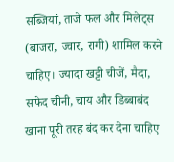सब्जियां, ताजे फल और मिलेट्स (बाजरा, ज्वार, रागी) शामिल करने चाहिए। ज्यादा खट्टी चीजें, मैदा, सफेद चीनी, चाय और डिब्बाबंद खाना पूरी तरह बंद कर देना चाहिए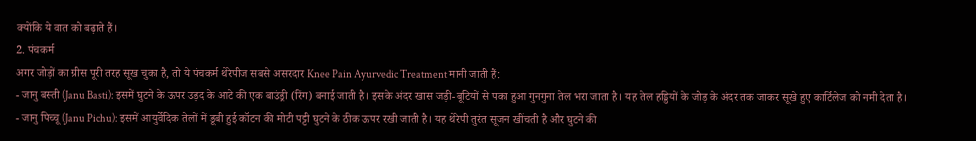क्योंकि ये वात को बढ़ाते हैं।
2. पंचकर्म
अगर जोड़ों का ग्रीस पूरी तरह सूख चुका है, तो ये पंचकर्म थेरेपीज सबसे असरदार Knee Pain Ayurvedic Treatment मानी जाती हैं:
- जानु बस्ती (Janu Basti): इसमें घुटने के ऊपर उड़द के आटे की एक बाउंड्री (रिंग) बनाई जाती है। इसके अंदर खास जड़ी-बूटियों से पका हुआ गुनगुना तेल भरा जाता है। यह तेल हड्डियों के जोड़ के अंदर तक जाकर सूखे हुए कार्टिलेज को नमी देता है।
- जानु पिच्चू (Janu Pichu): इसमें आयुर्वेदिक तेलों में डूबी हुई कॉटन की मोटी पट्टी घुटने के ठीक ऊपर रखी जाती है। यह थेरेपी तुरंत सूजन खींचती है और घुटने की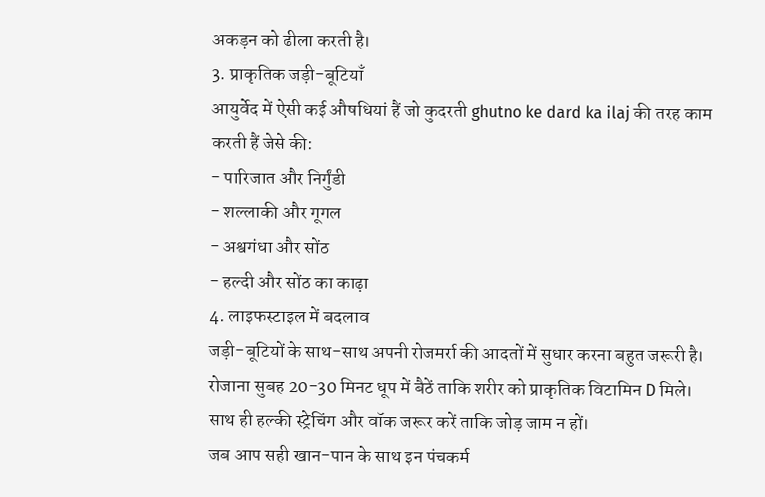अकड़न को ढीला करती है।
3. प्राकृतिक जड़ी-बूटियाँ
आयुर्वेद में ऐसी कई औषधियां हैं जो कुदरती ghutno ke dard ka ilaj की तरह काम करती हैं जेसे की:
- पारिजात और निर्गुंडी
- शल्लाकी और गूगल
- अश्वगंधा और सोंठ
- हल्दी और सोंठ का काढ़ा
4. लाइफस्टाइल में बदलाव
जड़ी-बूटियों के साथ-साथ अपनी रोजमर्रा की आदतों में सुधार करना बहुत जरूरी है। रोजाना सुबह 20-30 मिनट धूप में बैठें ताकि शरीर को प्राकृतिक विटामिन D मिले। साथ ही हल्की स्ट्रेचिंग और वॉक जरूर करें ताकि जोड़ जाम न हों।
जब आप सही खान-पान के साथ इन पंचकर्म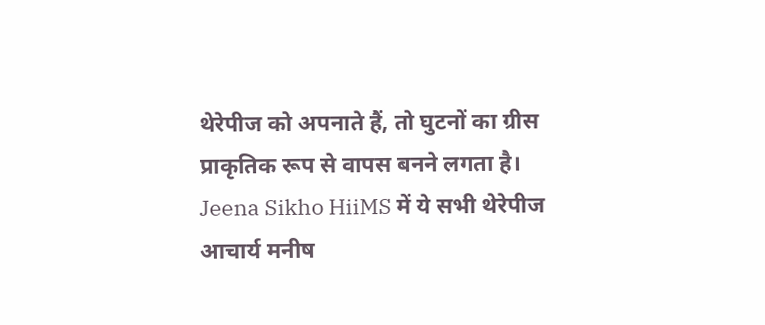थेरेपीज को अपनाते हैं, तो घुटनों का ग्रीस प्राकृतिक रूप से वापस बनने लगता है। Jeena Sikho HiiMS में ये सभी थेरेपीज आचार्य मनीष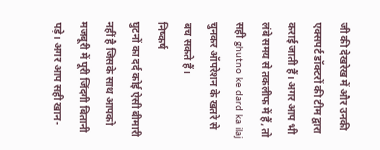जी की देखरेख में और उनकी एक्सपर्ट डॉक्टरों की टीम द्वारा कराई जाती हैं। अगर आप भी लंबे समय से तकलीफ में हैं, तो सही ghutno ke dard ka ilaj चुनकर ऑपरेशन के खतरे से बच सकते हैं।
निष्कर्ष
घुटनों का दर्द कोई ऐसी बीमारी नहीं है जिसके साथ आपको मजबूरी में पूरी जिंदगी बितानी पड़े। अगर आप सही खान-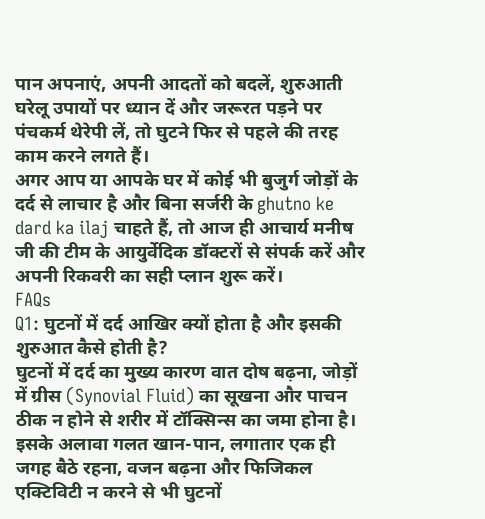पान अपनाएं, अपनी आदतों को बदलें, शुरुआती घरेलू उपायों पर ध्यान दें और जरूरत पड़ने पर पंचकर्म थेरेपी लें, तो घुटने फिर से पहले की तरह काम करने लगते हैं।
अगर आप या आपके घर में कोई भी बुजुर्ग जोड़ों के दर्द से लाचार है और बिना सर्जरी के ghutno ke dard ka ilaj चाहते हैं, तो आज ही आचार्य मनीष जी की टीम के आयुर्वेदिक डॉक्टरों से संपर्क करें और अपनी रिकवरी का सही प्लान शुरू करें।
FAQs
Q1: घुटनों में दर्द आखिर क्यों होता है और इसकी शुरुआत कैसे होती है?
घुटनों में दर्द का मुख्य कारण वात दोष बढ़ना, जोड़ों में ग्रीस (Synovial Fluid) का सूखना और पाचन ठीक न होने से शरीर में टॉक्सिन्स का जमा होना है। इसके अलावा गलत खान-पान, लगातार एक ही जगह बैठे रहना, वजन बढ़ना और फिजिकल एक्टिविटी न करने से भी घुटनों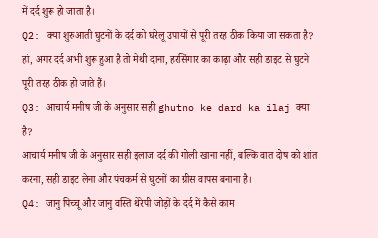में दर्द शुरू हो जाता है।
Q2: क्या शुरुआती घुटनों के दर्द को घरेलू उपायों से पूरी तरह ठीक किया जा सकता है?
हां, अगर दर्द अभी शुरू हुआ है तो मेथी दाना, हरसिंगार का काढ़ा और सही डाइट से घुटने पूरी तरह ठीक हो जाते हैं।
Q3: आचार्य मनीष जी के अनुसार सही ghutno ke dard ka ilaj क्या है?
आचार्य मनीष जी के अनुसार सही इलाज दर्द की गोली खाना नहीं, बल्कि वात दोष को शांत करना, सही डाइट लेना और पंचकर्म से घुटनों का ग्रीस वापस बनाना है।
Q4: जानु पिच्चू और जानु वस्ति थेरेपी जोड़ों के दर्द में कैसे काम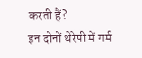करती हैं?
इन दोनों थेरेपी में गर्म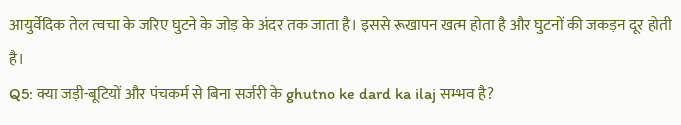आयुर्वेदिक तेल त्वचा के जरिए घुटने के जोड़ के अंदर तक जाता है। इससे रूखापन खत्म होता है और घुटनों की जकड़न दूर होती है।
Q5: क्या जड़ी-बूटियों और पंचकर्म से बिना सर्जरी के ghutno ke dard ka ilaj सम्भव है?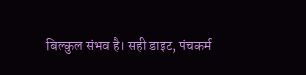बिल्कुल संभव है। सही डाइट, पंचकर्म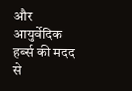और आयुर्वेदिक हर्ब्स की मदद से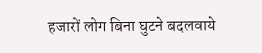हजारों लोग बिना घुटने बदलवाये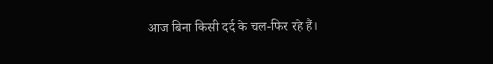आज बिना किसी दर्द के चल-फिर रहे हैं।